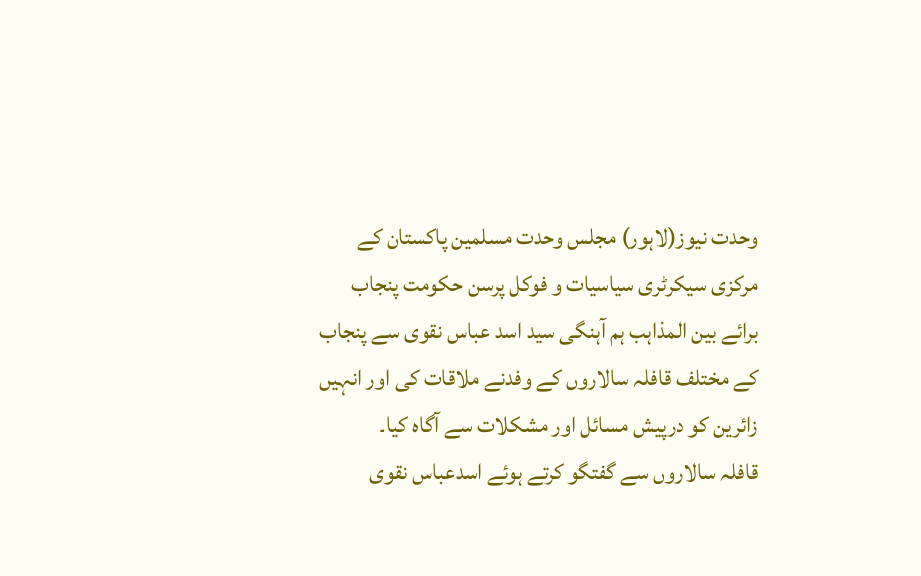وحدت نیوز(لاہور) مجلس وحدت مسلمین پاکستان کے مرکزی سیکرٹری سیاسیات و فوکل پرسن حکومت پنجاب برائے بین المذاہب ہم آہنگی سید اسد عباس نقوی سے پنجاب کے مختلف قافلہ سالاروں کے وفدنے ملاقات کی اور انہیں زائرین کو درپیش مسائل اور مشکلات سے آگاہ کیا۔
قافلہ سالاروں سے گفتگو کرتے ہوئے اسدعباس نقوی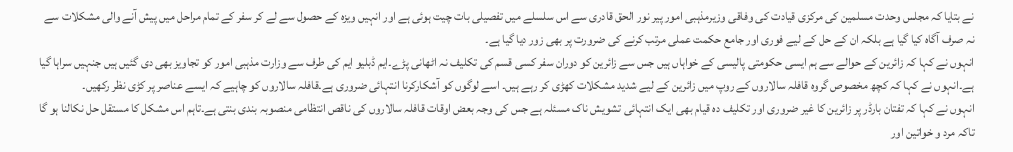نے بتایا کہ مجلس وحدت مسلمین کی مرکزی قیادت کی وفاقی وزیرمذہبی امور پیر نور الحق قادری سے اس سلسلے میں تفصیلی بات چیت ہوئی ہے اور انہیں ویزہ کے حصول سے لے کر سفر کے تمام مراحل میں پیش آنے والی مشکلات سے نہ صرف آگاہ کیا گیا ہے بلکہ ان کے حل کے لیے فوری اور جامع حکمت عملی مرتب کرنے کی ضرورت پر بھی زور دیا گیا ہے۔
انہوں نے کہا کہ زائرین کے حوالے سے ہم ایسی حکومتی پالیسی کے خواہاں ہیں جس سے زائرین کو دوران سفر کسی قسم کی تکلیف نہ اٹھانی پڑے۔ایم ڈبلیو ایم کی طرف سے وزارت مذہبی امور کو تجاویز بھی دی گئیں ہیں جنہیں سراہا گیا ہے۔انہوں نے کہا کہ کچھ مخصوص گروہ قافلہ سالاروں کے روپ میں زائرین کے لیے شدید مشکلات کھڑی کر رہے ہیں۔ اسے لوگوں کو آشکارکرنا انتہائی ضروری ہے۔قافلہ سالاروں کو چاہیے کہ ایسے عناصر پر کڑی نظر رکھیں۔
انہوں نے کہا کہ تفتان بارڈر پر زائرین کا غیر ضروری اور تکلیف دہ قیام بھی ایک انتہائی تشویش ناک مسئلہ ہے جس کی وجہ بعض اوقات قافلہ سالاروں کی ناقص انتظامی منصوبہ بندی بنتی ہے۔تاہم اس مشکل کا مستقل حل نکالنا ہو گا تاکہ مرد و خواتین اور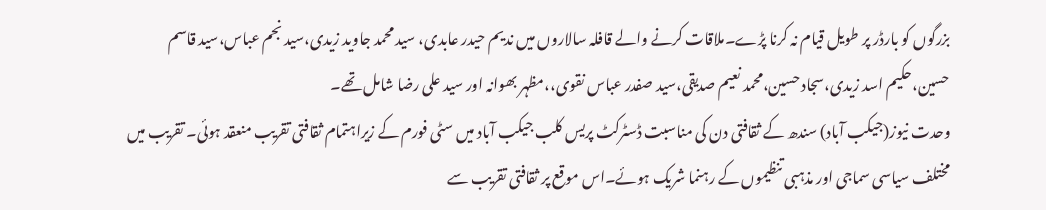بزرگوں کو بارڈر پر طویل قیام نہ کرنا پڑے۔ملاقات کرنے والے قافلہ سالاروں میں ندیم حیدر عابدی، سید محمد جاوید زیدی،سید نجم عباس،سید قاسم حسین،حکیم اسد زیدی،سجاد حسین،محمد نعیم صدیقی،سید صفدر عباس نقوی،،مظہر بھوانہ اور سید علی رضا شامل تھے۔
وحدت نیوز(جیکب آباد) سندھ کے ثقافتی دن کی مناسبت ڈسٹرکٹ پریس کلب جیکب آباد میں سٹی فورم کے زیراہتمام ثقافتی تقریب منعقد ہوئی۔ تقریب میں مختلف سیاسی سماجی اور مذہبی تنظیموں کے رہنما شریک ہوئے۔اس موقع پر ثقافتی تقریب سے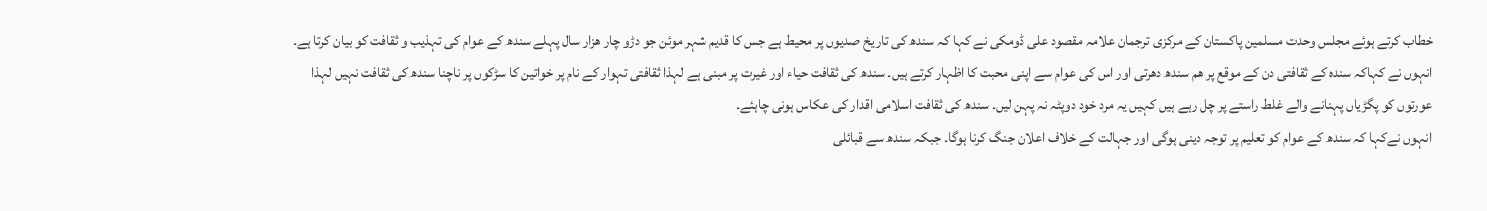خطاب کرتے ہوئے مجلس وحدت مسلمین پاکستان کے مرکزی ترجمان علامہ مقصود علی ڈومکی نے کہا کہ سندھ کی تاریخ صدیوں پر محیط ہے جس کا قدیم شہر موئن جو دڑو چار ھزار سال پہلے سندھ کے عوام کی تہذیب و ثقافت کو بیان کرتا ہے۔
انہوں نے کہاکہ سندہ کے ثقافتی دن کے موقع پر ھم سندھ دھرتی اور اس کی عوام سے اپنی محبت کا اظہار کرتے ہیں۔ سندھ کی ثقافت حیاء اور غیرت پر مبنی ہے لہذا ثقافتی تہوار کے نام پر خواتین کا سڑکوں پر ناچنا سندھ کی ثقافت نہیں لہذا عورتوں کو پگڑیاں پہنانے والے غلط راستے پر چل رہے ہیں کہیں یہ مرد خود دوپٹہ نہ پہن لیں۔ سندھ کی ثقافت اسلامی اقدار کی عکاس ہونی چاہئے۔
انہوں نےکہا کہ سندھ کے عوام کو تعلیم پر توجہ دینی ہوگی اور جہالت کے خلاف اعلان جنگ کرنا ہوگا۔ جبکہ سندھ سے قبائلی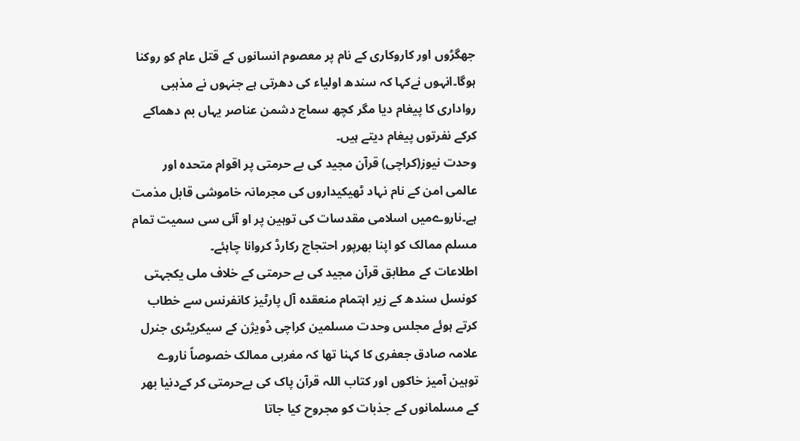جھگڑوں اور کاروکاری کے نام پر معصوم انسانوں کے قتل عام کو روکنا ہوگا۔انہوں نےکہا کہ سندھ اولیاء کی دھرتی ہے جنہوں نے مذہبی رواداری کا پیغام دیا مگر کچھ سماج دشمن عناصر یہاں بم دھماکے کرکے نفرتوں پیغام دیتے ہیں۔
وحدت نیوز(کراچی) قرآن مجید کی بے حرمتی پر اقوام متحدہ اور عالمی امن کے نام نہاد ٹھیکیداروں کی مجرمانہ خاموشی قابل مذمت ہے۔ناروےمیں اسلامی مقدسات کی توہین پر او آئی سی سمیت تمام مسلم ممالک کو اپنا بھرپور احتجاج رکارڈ کروانا چاہئے۔
اطلاعات کے مطابق قرآن مجید کی بے حرمتی کے خلاف ملی یکجہتی کونسل سندھ کے زیر اہتمام منعقدہ آل پارٹیز کانفرنس سے خطاب کرتے ہوئے مجلس وحدت مسلمین کراچی ڈویژن کے سیکریٹری جنرل علامہ صادق جعفری کا کہنا تھا کہ مغربی ممالک خصوصاً ناروے توہین آمیز خاکوں اور کتاب اللہ قرآن پاک کی بےحرمتی کر کےدنیا بھر کے مسلمانوں کے جذبات کو مجروح کیا جاتا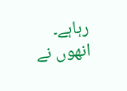رہاہے۔
انھوں نے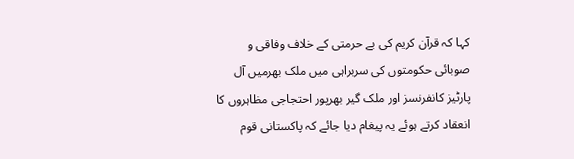کہا کہ قرآن کریم کی بے حرمتی کے خلاف وفاقی و صوبائی حکومتوں کی سربراہی میں ملک بھرمیں آل پارٹیز کانفرنسز اور ملک گیر بھرپور احتجاجی مظاہروں کا انعقاد کرتے ہوئے یہ پیغام دیا جائے کہ پاکستانی قوم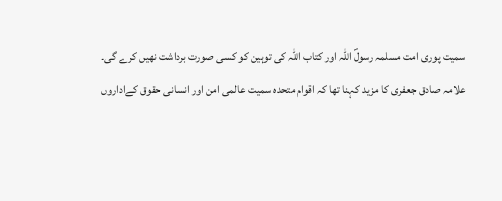سمیت پوری امت مسلمہ رسولؐ اللہ اور کتاب اللہ کی توہین کو کسی صورت برداشت نھیں کرے گی۔
علامہ صادق جعفری کا مزید کہنا تھا کہ اقوام متحدہ سمیت عالمی امن اور انسانی حقوق کےاداروں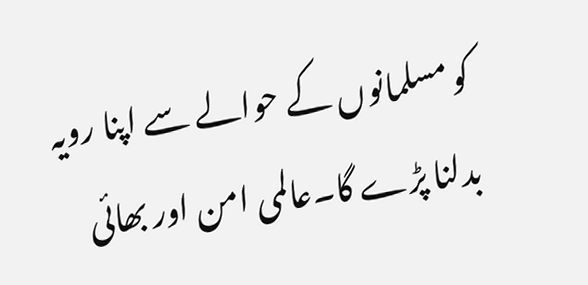کو مسلمانوں کے حوالے سے اپنا رویہ بدلنا پڑے گا۔عالمی امن اور بھائی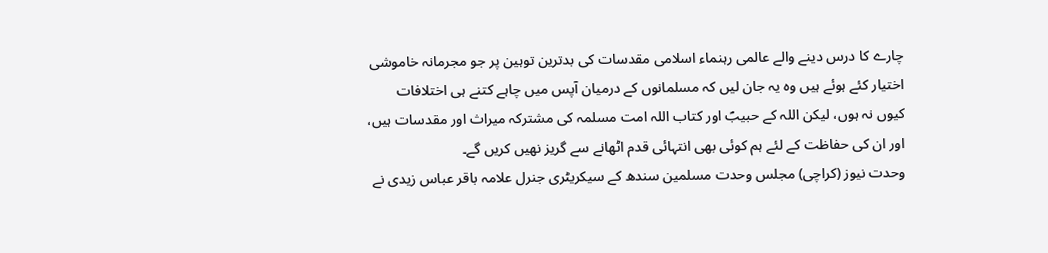چارے کا درس دینے والے عالمی رہنماء اسلامی مقدسات کی بدترین توہین پر جو مجرمانہ خاموشی اختیار کئے ہوئے ہیں وہ یہ جان لیں کہ مسلمانوں کے درمیان آپس میں چاہے کتنے ہی اختلافات کیوں نہ ہوں، لیکن اللہ کے حبیبؐ اور کتاب اللہ امت مسلمہ کی مشترکہ میراث اور مقدسات ہیں، اور ان کی حفاظت کے لئے ہم کوئی بھی انتہائی قدم اٹھانے سے گریز نھیں کریں گے۔
وحدت نیوز (کراچی) مجلس وحدت مسلمین سندھ کے سیکریٹری جنرل علامہ باقر عباس زیدی نے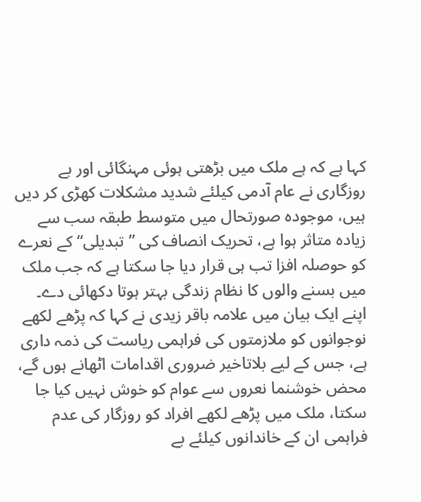کہا ہے کہ ہے ملک میں بڑھتی ہوئی مہنگائی اور بے روزگاری نے عام آدمی کیلئے شدید مشکلات کھڑی کر دیں ہیں، موجودہ صورتحال میں متوسط طبقہ سب سے زیادہ متاثر ہوا ہے، تحریک انصاف کی ”تبدیلی“ کے نعرے کو حوصلہ افزا تب ہی قرار دیا جا سکتا ہے کہ جب ملک میں بسنے والوں کا نظام زندگی بہتر ہوتا دکھائی دے۔
اپنے ایک بیان میں علامہ باقر زیدی نے کہا کہ پڑھے لکھے نوجوانوں کو ملازمتوں کی فراہمی ریاست کی ذمہ داری ہے، جس کے لیے بلاتاخیر ضروری اقدامات اٹھانے ہوں گے، محض خوشنما نعروں سے عوام کو خوش نہیں کیا جا سکتا، ملک میں پڑھے لکھے افراد کو روزگار کی عدم فراہمی ان کے خاندانوں کیلئے بے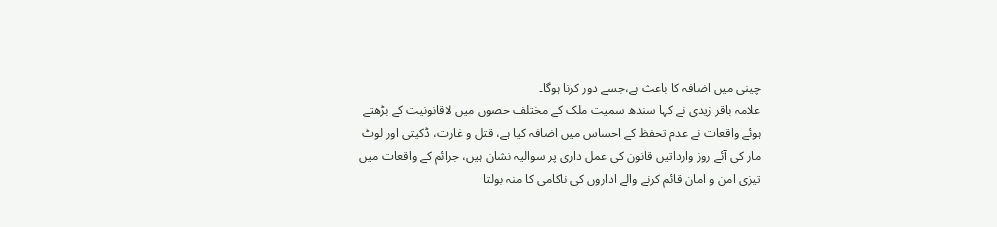چینی میں اضافہ کا باعث ہے،جسے دور کرنا ہوگا۔
علامہ باقر زیدی نے کہا سندھ سمیت ملک کے مختلف حصوں میں لاقانونیت کے بڑھتے ہوئے واقعات نے عدم تحفظ کے احساس میں اضافہ کیا ہے، قتل و غارت، ڈکیتی اور لوٹ مار کی آئے روز وارداتیں قانون کی عمل داری پر سوالیہ نشان ہیں، جرائم کے واقعات میں تیزی امن و امان قائم کرنے والے اداروں کی ناکامی کا منہ بولتا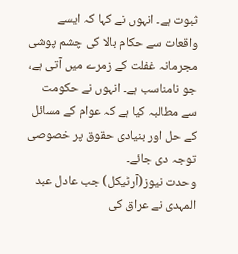ثبوت ہے۔ انہوں نے کہا کہ ایسے واقعات سے حکام بالا کی چشم پوشی مجرمانہ غفلت کے زمرے میں آتی ہے، جو نامناسب ہے۔ انہوں نے حکومت سے مطالبہ کیا ہے کہ عوام کے مسائل کے حل اور بنیادی حقوق پر خصوصی توجہ دی جائے۔
وحدت نیوز(آرٹیکل) جب عادل عبد المہدی نے عراق کی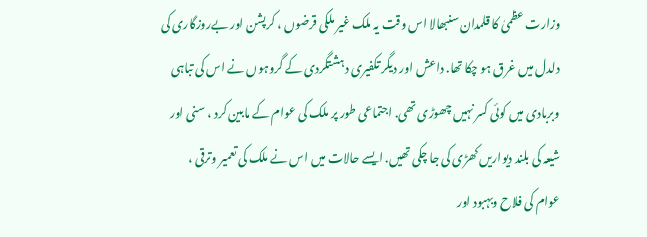وزارت عظمیٰ کا قلمدان سنبھالا اس وقت یہ ملک غیر ملکی قرضوں ، کرپشن اور بےروزگاری کی دلدل میں غرق ہو چکا تھا. داعش اور دیگر تکفیری دہشتگردی کے گروہوں نے اس کی تباہی وبربادی میں کوئی کسر نہیں چھوڑی تھی. اجتماعی طور پر ملک کی عوام کے مابین کرد ، سنی اور شیعہ کی بلند دیواریں کھڑی کی جا چکی تھیں. ایسے حالات میں اس نے ملک کی تعمیر وترقی ، عوام کی فلاح وبہبود اور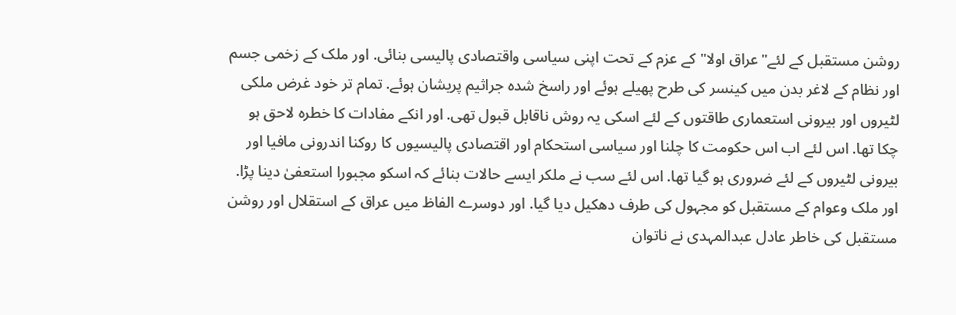روشن مستقبل کے لئے"عراق اولا" کے عزم کے تحت اپنی سیاسی واقتصادی پالیسی بنائی. اور ملک کے زخمی جسم اور نظام کے لاغر بدن میں کینسر کی طرح پھیلے ہوئے اور راسخ شدہ جراثیم پریشان ہوئے. تمام تر خود غرض ملکی لٹیروں اور بیرونی استعماری طاقتوں کے لئے اسکی یہ روش ناقابل قبول تھی. اور انکے مفادات کا خطرہ لاحق ہو چکا تھا. اس لئے اب اس حکومت کا چلنا اور سیاسی استحکام اور اقتصادی پالیسیوں کا روکنا اندرونی مافیا اور بیرونی لٹیروں کے لئے ضروری ہو گیا تھا. اس لئے سب نے ملکر ایسے حالات بنائے کہ اسکو مجبورا استعفیٰ دینا پڑا. اور ملک وعوام کے مستقبل کو مجہول کی طرف دھکیل دیا گیا. اور دوسرے الفاظ میں عراق کے استقلال اور روشن مستقبل کی خاطر عادل عبدالمہدی نے ناتوان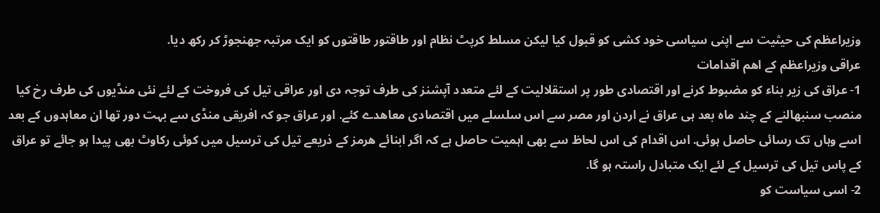وزیراعظم کی حیثیت سے اپنی سیاسی خود کشی کو قبول کیا لیکن مسلط کرپٹ نظام اور طاقتور طاقتوں کو ایک مرتبہ جھنجوڑ کر رکھ دیا.
عراقی وزیراعظم کے اھم اقدامات
1- عراق کی زیر بناء کو مضبوط کرنے اور اقتصادی طور پر استقلالیت کے لئے متعدد آپشنز کی طرف توجہ دی اور عراقی تیل کی فروخت کے لئے نئی منڈیوں کی طرف رخ کیا منصب سنبھالنے کے چند ماہ بعد ہی عراق نے اردن اور مصر سے اس سلسلے میں اقتصادی معاھدے کئے. اور عراق جو کہ افریقی منڈی سے بہت دور تھا ان معاہدوں کے بعد اسے وہاں تک رسائی حاصل ہوئی. اس اقدام کی اس لحاظ سے بھی اہمیت حاصل ہے کہ اگر ابنائے ھرمز کے ذریعے تیل کی ترسیل میں کوئی رکاوٹ بھی پیدا ہو جائے تو عراق کے پاس تیل کی ترسیل کے لئے ایک متبادل راستہ ہو گا.
2- اسی سیاست کو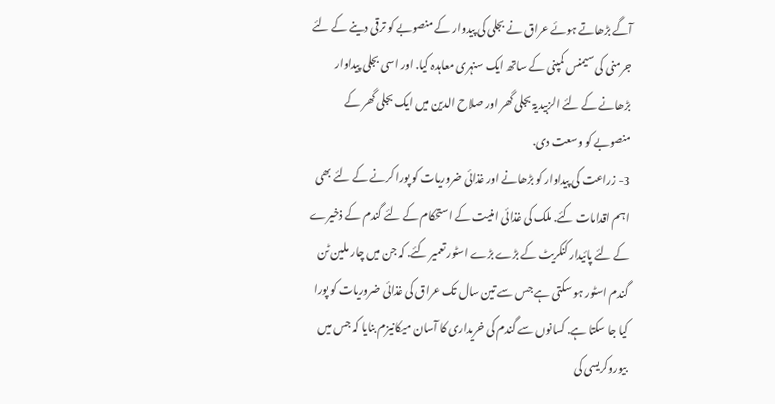آگے بڑھاتے ہوئے عراق نے بجلی کی پیدوار کے منصوبے کو ترقی دینے کے لئے جرمنی کی سیمنس کمپنی کے ساتھ ایک سنہری معاہدہ کیا. اور اسی بجلی پیداوار بڑھانے کے لئے الزبیدیۃ بجلی گھر اور صلاح الدین میں ایک بجلی گھر کے منصوبے کو وسعت دی.
3- زراعت کی پیداوار کو بڑھانے اور غذائی ضروریات کو پورا کرنے کے لئے بھی اہم اقدامات کئے. ملک کی غذائی امنیت کے استحکام کے لئے گندم کے ذخیرے کے لئے پائیدار کنکریٹ کے بڑے بڑے اسٹور تعمیر کئے. کہ جن میں چار ملین ٹن گندم اسٹور ہو سکتی ہے جس سے تین سال تک عراق کی غذائی ضروریات کو پورا کیا جا سکتا ہے. کسانوں سے گندم کی خریداری کا آسان میکانیزم بنایا کہ جس میں بیوروکریسی کی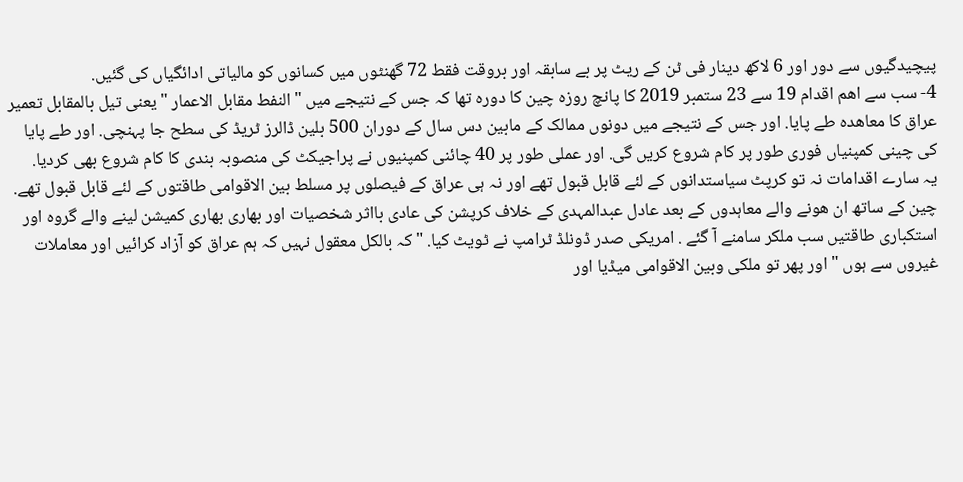پیچیدگیوں سے دور اور 6 لاکھ دینار فی ٹن کے ریٹ پر بے سابقہ اور بروقت فقط 72 گھنٹوں میں کسانوں کو مالیاتی ادائگیاں کی گئیں.
4- سب سے اھم اقدام 19 سے 23 ستمبر 2019 کا پانچ روزہ چین کا دورہ تھا کہ جس کے نتیجے میں " النفط مقابل الاعمار " یعنی تیل بالمقابل تعمیر عراق کا معاھدہ طے پایا. اور جس کے نتیجے میں دونوں ممالک کے مابین دس سال کے دوران 500 بلین ڈالرز ٹریڈ کی سطح جا پہنچی. اور طے پایا کی چینی کمپنیاں فوری طور پر کام شروع کریں گی. اور عملی طور پر 40 چائنی کمپنیوں نے پراجیکٹ کی منصوبہ بندی کا کام شروع بھی کردیا.
یہ سارے اقدامات نہ تو کرپٹ سیاستدانوں کے لئے قابل قبول تھے اور نہ ہی عراق کے فیصلوں پر مسلط بین الاقوامی طاقتوں کے لئے قابل قبول تھے. چین کے ساتھ ان ھونے والے معاہدوں کے بعد عادل عبدالمہدی کے خلاف کرپشن کی عادی بااثر شخصیات اور بھاری بھاری کمیشن لینے والے گروہ اور استکباری طاقتیں سب ملکر سامنے آ گئے . امریکی صدر ڈونلڈ ٹرامپ نے ٹویٹ کیا. " کہ بالکل معقول نہیں کہ ہم عراق کو آزاد کرائیں اور معاملات غیروں سے ہوں " اور پھر تو ملکی وبین الاقوامی میڈیا اور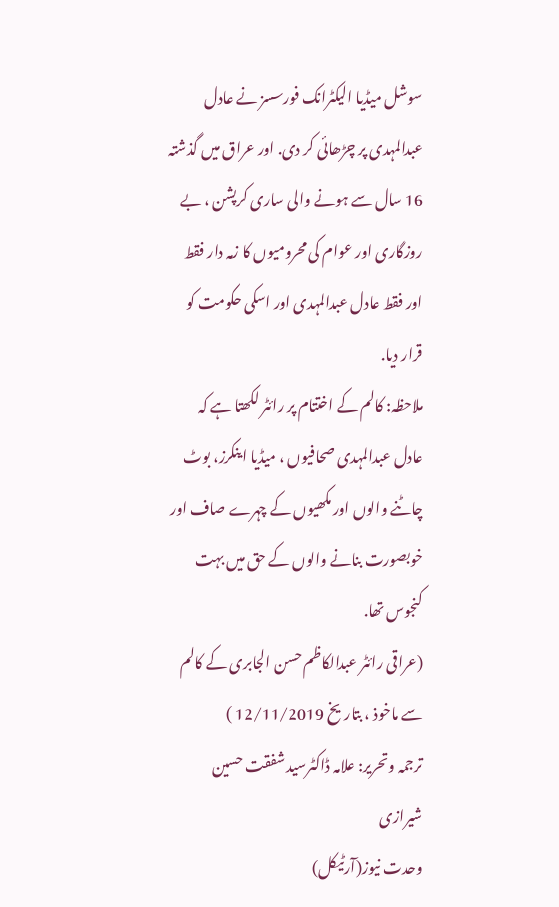سوشل میڈیا الیکٹرانک فورسسز نے عادل عبدالمہدی پر چڑھائی کر دی. اور عراق میں گذشتہ 16 سال سے ہونے والی ساری کرپشن ، بے روزگاری اور عوام کی محرومیوں کا زمہ دار فقط اور فقط عادل عبدالمہدی اور اسکی حکومت کو قرار دیا.
ملاحظہ: کالم کے اختتام پر رائٹر لکھتا ہے کہ عادل عبدالمہدی صحافیوں ، میڈیا اینکرز، بوٹ چاٹنے والوں اور مکھیوں کے چہرے صاف اور خوبصورت بنانے والوں کے حق میں بہت کنجوس تھا.
(عراقی رائٹر عبدالکاظم حسن الجابری کے کالم سے ماخوذ ، بتاریخ 12/11/2019 )
ترجمہ وتحریر: علامہ ڈاکٹرسید شفقت حسین شیرازی
وحدت نیوز(آرٹیکل)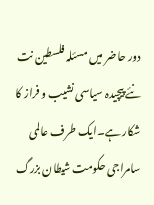دور حاضر میں مسئلہ فلسطین نت نئے پیچیدہ سیاسی نشیب و فراز کا شکار ہے۔ایک طرف عالمی سامراجی حکومت شیطان بزرگ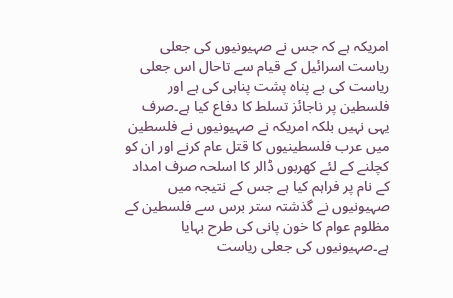امریکہ ہے کہ جس نے صہیونیوں کی جعلی ریاست اسرائیل کے قیام سے تاحال اس جعلی ریاست کی بے پناہ پشت پناہی کی ہے اور فلسطین پر ناجائز تسلط کا دفاع کیا ہے۔صرف یہی نہیں بلکہ امریکہ نے صہیونیوں نے فلسطین میں عرب فلسطینیوں کا قتل عام کرنے اور ان کو کچلنے کے لئے کھربوں ڈالر کا اسلحہ صرف امداد کے نام پر فراہم کیا ہے جس کے نتیجہ میں صہیونیوں نے گذشتہ ستر برس سے فلسطین کے مظلوم عوام کا خون پانی کی طرح بہایا ہے۔صہیونیوں کی جعلی ریاست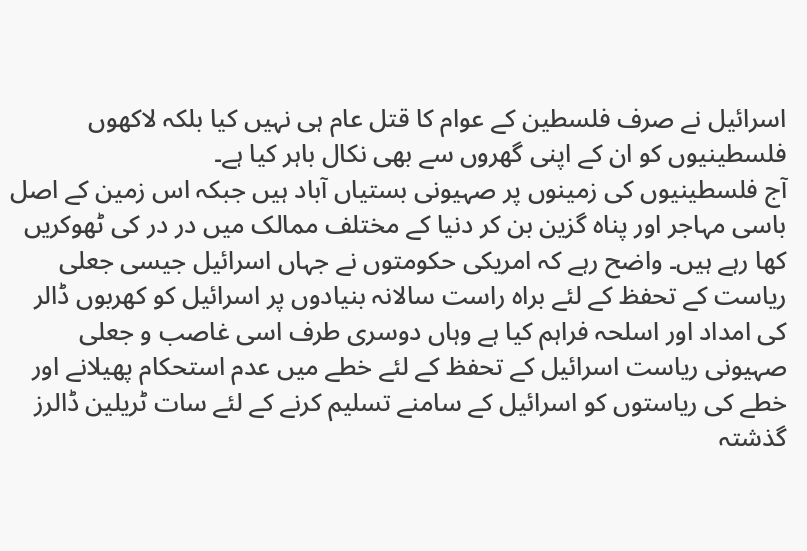اسرائیل نے صرف فلسطین کے عوام کا قتل عام ہی نہیں کیا بلکہ لاکھوں فلسطینیوں کو ان کے اپنی گھروں سے بھی نکال باہر کیا ہے۔
آج فلسطینیوں کی زمینوں پر صہیونی بستیاں آباد ہیں جبکہ اس زمین کے اصل باسی مہاجر اور پناہ گزین بن کر دنیا کے مختلف ممالک میں در در کی ٹھوکریں کھا رہے ہیں۔ واضح رہے کہ امریکی حکومتوں نے جہاں اسرائیل جیسی جعلی ریاست کے تحفظ کے لئے براہ راست سالانہ بنیادوں پر اسرائیل کو کھربوں ڈالر کی امداد اور اسلحہ فراہم کیا ہے وہاں دوسری طرف اسی غاصب و جعلی صہیونی ریاست اسرائیل کے تحفظ کے لئے خطے میں عدم استحکام پھیلانے اور خطے کی ریاستوں کو اسرائیل کے سامنے تسلیم کرنے کے لئے سات ٹریلین ڈالرز گذشتہ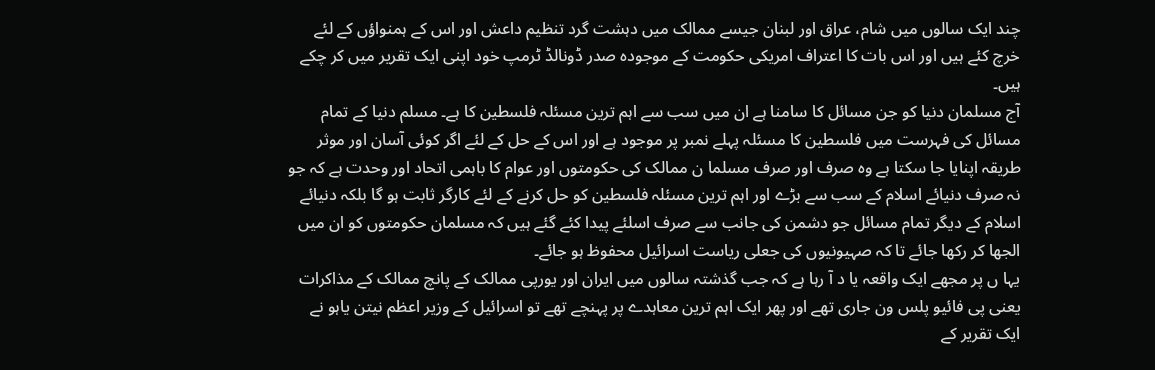چند ایک سالوں میں شام، عراق اور لبنان جیسے ممالک میں دہشت گرد تنظیم داعش اور اس کے ہمنواؤں کے لئے خرچ کئے ہیں اور اس بات کا اعتراف امریکی حکومت کے موجودہ صدر ڈونالڈ ٹرمپ خود اپنی ایک تقریر میں کر چکے ہیں۔
آج مسلمان دنیا کو جن مسائل کا سامنا ہے ان میں سب سے اہم ترین مسئلہ فلسطین کا ہے۔ مسلم دنیا کے تمام مسائل کی فہرست میں فلسطین کا مسئلہ پہلے نمبر پر موجود ہے اور اس کے حل کے لئے اگر کوئی آسان اور موثر طریقہ اپنایا جا سکتا ہے وہ صرف اور صرف مسلما ن ممالک کی حکومتوں اور عوام کا باہمی اتحاد اور وحدت ہے کہ جو نہ صرف دنیائے اسلام کے سب سے بڑے اور اہم ترین مسئلہ فلسطین کو حل کرنے کے لئے کارگر ثابت ہو گا بلکہ دنیائے اسلام کے دیگر تمام مسائل جو دشمن کی جانب سے صرف اسلئے پیدا کئے گئے ہیں کہ مسلمان حکومتوں کو ان میں الجھا کر رکھا جائے تا کہ صہیونیوں کی جعلی ریاست اسرائیل محفوظ ہو جائے۔
یہا ں پر مجھے ایک واقعہ یا د آ رہا ہے کہ جب گذشتہ سالوں میں ایران اور یورپی ممالک کے پانچ ممالک کے مذاکرات یعنی پی فائیو پلس ون جاری تھے اور پھر ایک اہم ترین معاہدے پر پہنچے تھے تو اسرائیل کے وزیر اعظم نیتن یاہو نے ایک تقریر کے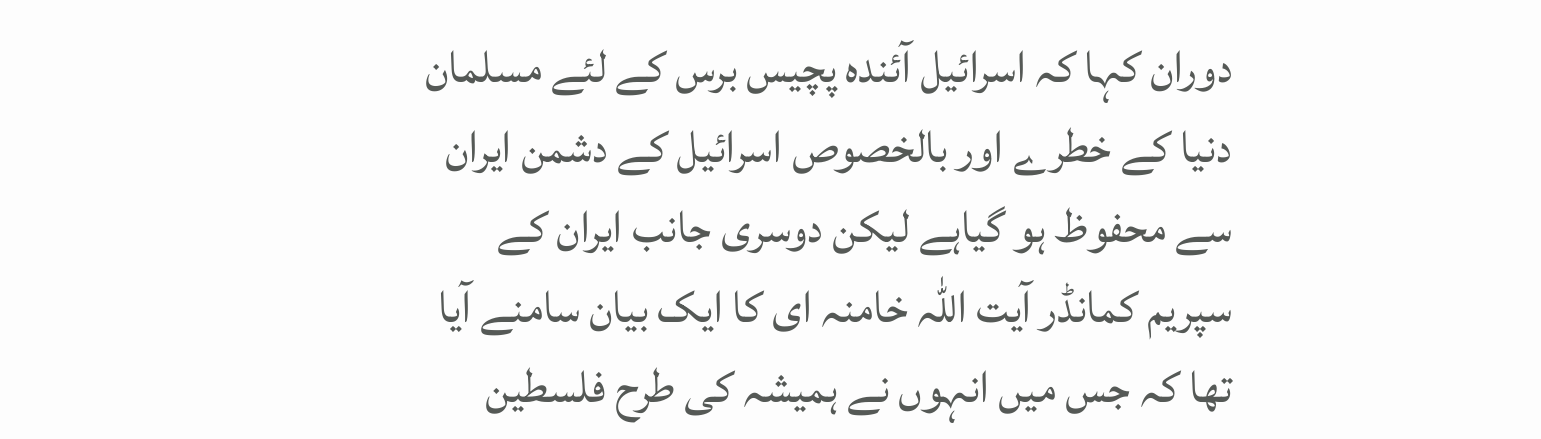دوران کہا کہ اسرائیل آئندہ پچیس برس کے لئے مسلمان دنیا کے خطرے اور بالخصوص اسرائیل کے دشمن ایران سے محفوظ ہو گیاہے لیکن دوسری جانب ایران کے سپریم کمانڈر آیت اللہ خامنہ ای کا ایک بیان سامنے آیا تھا کہ جس میں انہوں نے ہمیشہ کی طرح فلسطین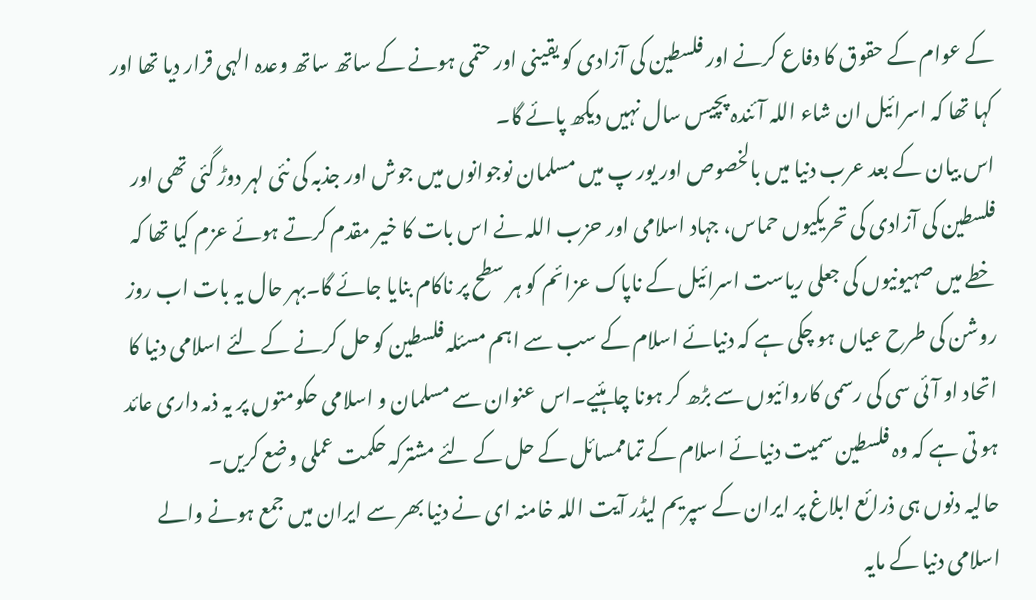کے عوام کے حقوق کا دفاع کرنے اور فلسطین کی آزادی کو یقینی اور حتمی ہونے کے ساتھ ساتھ وعدہ الہی قرار دیا تھا اور کہا تھا کہ اسرائیل ان شاء اللہ آئندہ پچیس سال نہیں دیکھ پائے گا۔
اس بیان کے بعد عرب دنیا میں بالخصوص اور یور پ میں مسلمان نوجوانوں میں جوش اور جذبہ کی نئی لہر دوڑ گئی تھی اور فلسطین کی آزادی کی تحریکیوں حماس، جہاد اسلامی اور حزب اللہ نے اس بات کا خیر مقدم کرتے ہوئے عزم کیا تھا کہ خطے میں صہیونیوں کی جعلی ریاست اسرائیل کے ناپاک عزائم کو ہر سطح پر ناکام بنایا جائے گا۔بہر حال یہ بات اب روز روشن کی طرح عیاں ہو چکی ہے کہ دنیائے اسلام کے سب سے اہم مسئلہ فلسطین کو حل کرنے کے لئے اسلامی دنیا کا اتحاد او آئی سی کی رسمی کاروائیوں سے بڑھ کر ہونا چاہئیے۔اس عنوان سے مسلمان و اسلامی حکومتوں پر یہ ذمہ داری عائد ہو تی ہے کہ وہ فلسطین سمیت دنیائے اسلام کے تماممسائل کے حل کے لئے مشترکہ حکمت عملی وضع کریں۔
حالیہ دنوں ہی ذرائع ابلاغ پر ایران کے سپریم لیڈر آیت اللہ خامنہ ای نے دنیا بھر سے ایران میں جمع ہونے والے اسلامی دنیا کے مایہ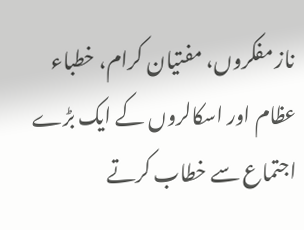ناز مفکروں، مفتیان کرام، خطباء عظام اور اسکالروں کے ایک بڑے اجتماع سے خطاب کرتے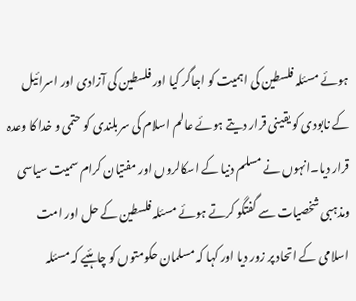ہوئے مسئلہ فلسطین کی اہمیت کو اجاگر کیا اور فلسطین کی آزادی اور اسرائیل کے نابودی کو یقینی قرار دیتے ہوئے عالم اسلام کی سربلندی کو حتمی و خدا کا وعدہ قرار دیا۔انہوں نے مسلم دنیا کے اسکالروں اور مفتیان کرام سمیت سیاسی ومذہبی شخصیات سے گفتگو کرتے ہوئے مسئلہ فلسطین کے حل اور امت اسلامی کے اتحاد پر زور دیا اور کہا کہ مسلمان حکومتوں کو چاہئیے کہ مسئلہ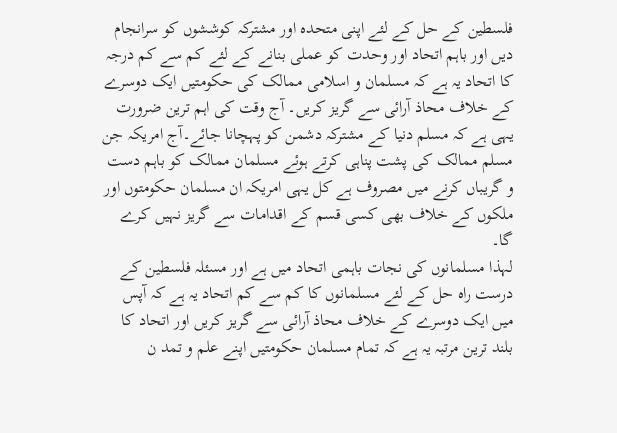فلسطین کے حل کے لئے اپنی متحدہ اور مشترکہ کوششوں کو سرانجام دیں اور باہم اتحاد اور وحدت کو عملی بنانے کے لئے کم سے کم درجہ کا اتحاد یہ ہے کہ مسلمان و اسلامی ممالک کی حکومتیں ایک دوسرے کے خلاف محاذ آرائی سے گریز کریں۔ آج وقت کی اہم ترین ضرورت یہی ہے کہ مسلم دنیا کے مشترکہ دشمن کو پہچانا جائے۔آج امریکہ جن مسلم ممالک کی پشت پناہی کرتے ہوئے مسلمان ممالک کو باہم دست و گریباں کرنے میں مصروف ہے کل یہی امریکہ ان مسلمان حکومتوں اور ملکوں کے خلاف بھی کسی قسم کے اقدامات سے گریز نہیں کرے گا۔
لہذا مسلمانوں کی نجات باہمی اتحاد میں ہے اور مسئلہ فلسطین کے درست راہ حل کے لئے مسلمانوں کا کم سے کم اتحاد یہ ہے کہ آپس میں ایک دوسرے کے خلاف محاذ آرائی سے گریز کریں اور اتحاد کا بلند ترین مرتبہ یہ ہے کہ تمام مسلمان حکومتیں اپنے علم و تمد ن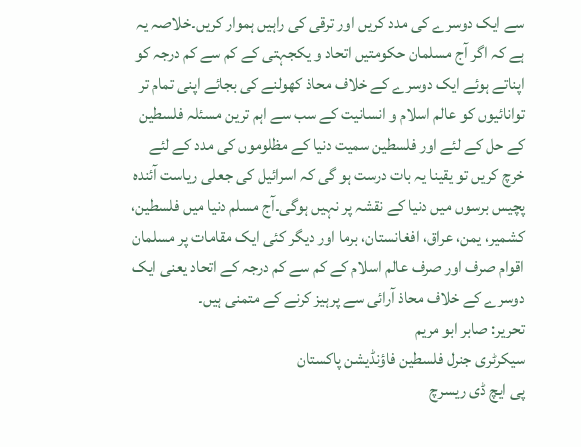سے ایک دوسرے کی مدد کریں اور ترقی کی راہیں ہموار کریں۔خلاصہ یہ ہے کہ اگر آج مسلمان حکومتیں اتحاد و یکجہتی کے کم سے کم درجہ کو اپناتے ہوئے ایک دوسرے کے خلاف محاذ کھولنے کی بجائے اپنی تمام تر توانائیوں کو عالم اسلام و انسانیت کے سب سے اہم ترین مسئلہ فلسطین کے حل کے لئے اور فلسطین سمیت دنیا کے مظلوموں کی مدد کے لئے خرچ کریں تو یقینا یہ بات درست ہو گی کہ اسرائیل کی جعلی ریاست آئندہ پچیس برسوں میں دنیا کے نقشہ پر نہیں ہوگی۔آج مسلم دنیا میں فلسطین، کشمیر، یمن، عراق، افغانستان، برما اور دیگر کئی ایک مقامات پر مسلمان اقوام صرف اور صرف عالم اسلام کے کم سے کم درجہ کے اتحاد یعنی ایک دوسرے کے خلاف محاذ آرائی سے پرہیز کرنے کے متمنی ہیں۔
تحریر: صابر ابو مریم
سیکرٹری جنرل فلسطین فاؤنڈیشن پاکستان
پی ایچ ڈی ریسرچ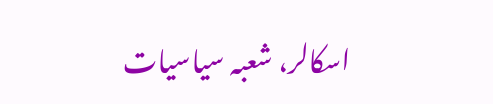اسکالر، شعبہ سیاسیات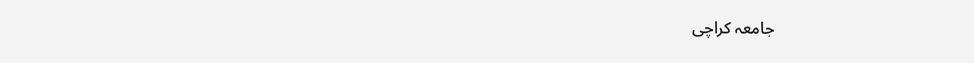جامعہ کراچی